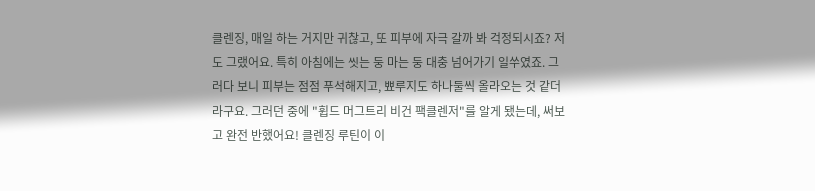클렌징, 매일 하는 거지만 귀찮고, 또 피부에 자극 갈까 봐 걱정되시죠? 저도 그랬어요. 특히 아침에는 씻는 둥 마는 둥 대충 넘어가기 일쑤였죠. 그러다 보니 피부는 점점 푸석해지고, 뾰루지도 하나둘씩 올라오는 것 같더라구요. 그러던 중에 "휩드 머그트리 비건 팩클렌저"를 알게 됐는데, 써보고 완전 반했어요! 클렌징 루틴이 이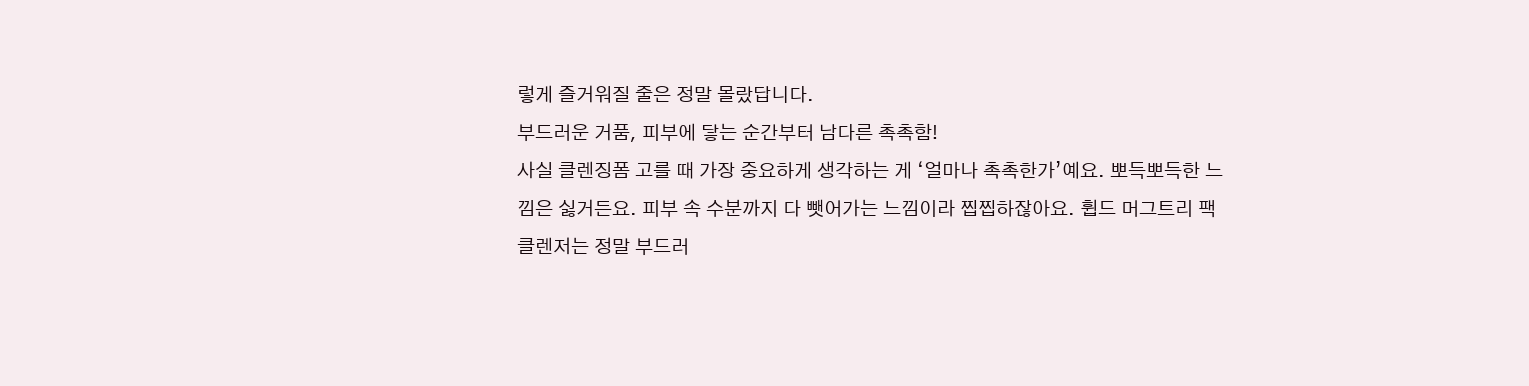렇게 즐거워질 줄은 정말 몰랐답니다.
부드러운 거품, 피부에 닿는 순간부터 남다른 촉촉함!
사실 클렌징폼 고를 때 가장 중요하게 생각하는 게 ‘얼마나 촉촉한가’예요. 뽀득뽀득한 느낌은 싫거든요. 피부 속 수분까지 다 뺏어가는 느낌이라 찝찝하잖아요. 휩드 머그트리 팩클렌저는 정말 부드러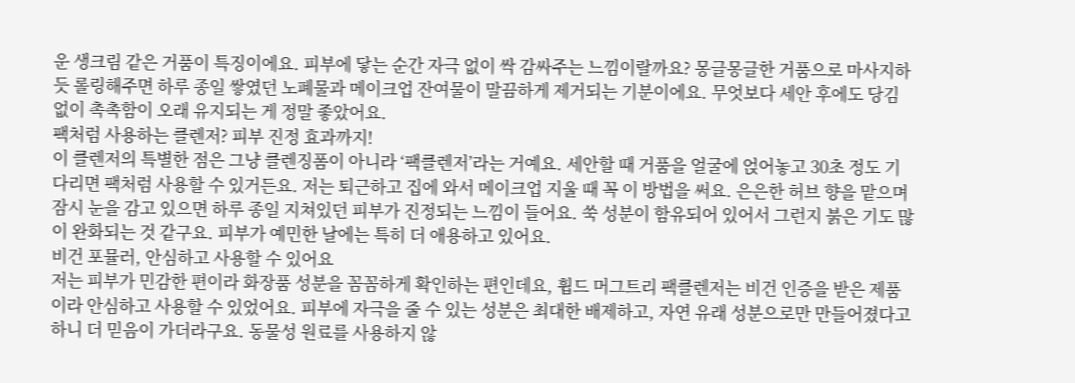운 생크림 같은 거품이 특징이에요. 피부에 닿는 순간 자극 없이 싹 감싸주는 느낌이랄까요? 몽글몽글한 거품으로 마사지하듯 롤링해주면 하루 종일 쌓였던 노폐물과 메이크업 잔여물이 말끔하게 제거되는 기분이에요. 무엇보다 세안 후에도 당김 없이 촉촉함이 오래 유지되는 게 정말 좋았어요.
팩처럼 사용하는 클렌저? 피부 진정 효과까지!
이 클렌저의 특별한 점은 그냥 클렌징폼이 아니라 ‘팩클렌저’라는 거예요. 세안할 때 거품을 얼굴에 얹어놓고 30초 정도 기다리면 팩처럼 사용할 수 있거든요. 저는 퇴근하고 집에 와서 메이크업 지울 때 꼭 이 방법을 써요. 은은한 허브 향을 맡으며 잠시 눈을 감고 있으면 하루 종일 지쳐있던 피부가 진정되는 느낌이 들어요. 쑥 성분이 함유되어 있어서 그런지 붉은 기도 많이 완화되는 것 같구요. 피부가 예민한 날에는 특히 더 애용하고 있어요.
비건 포뮬러, 안심하고 사용할 수 있어요
저는 피부가 민감한 편이라 화장품 성분을 꼼꼼하게 확인하는 편인데요, 휩드 머그트리 팩클렌저는 비건 인증을 받은 제품이라 안심하고 사용할 수 있었어요. 피부에 자극을 줄 수 있는 성분은 최대한 배제하고, 자연 유래 성분으로만 만들어졌다고 하니 더 믿음이 가더라구요. 동물성 원료를 사용하지 않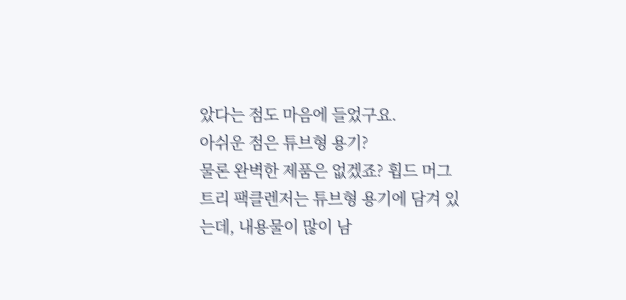았다는 점도 마음에 들었구요.
아쉬운 점은 튜브형 용기?
물론 완벽한 제품은 없겠죠? 휩드 머그트리 팩클렌저는 튜브형 용기에 담겨 있는데, 내용물이 많이 남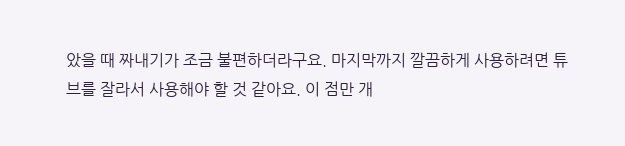았을 때 짜내기가 조금 불편하더라구요. 마지막까지 깔끔하게 사용하려면 튜브를 잘라서 사용해야 할 것 같아요. 이 점만 개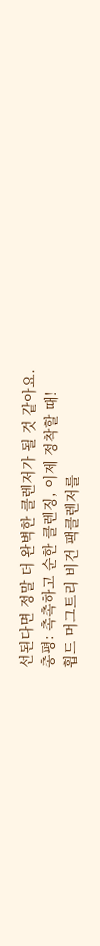선된다면 정말 더 완벽한 클렌저가 될 것 같아요.
총평: 촉촉하고 순한 클렌징, 이제 정착할 때!
휩드 머그트리 비건 팩클렌저를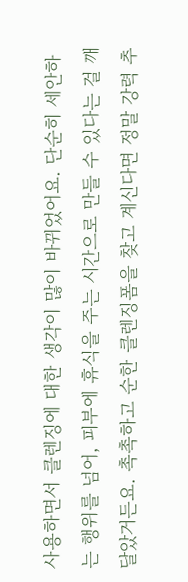사용하면서 클렌징에 대한 생각이 많이 바뀌었어요. 단순히 세안하는 행위를 넘어, 피부에 휴식을 주는 시간으로 만들 수 있다는 걸 깨달았거든요. 촉촉하고 순한 클렌징폼을 찾고 계신다면 정말 강력 추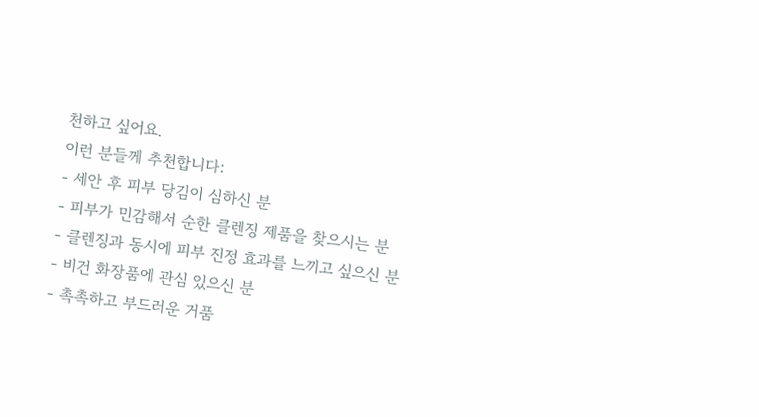천하고 싶어요.
이런 분들께 추천합니다:
- 세안 후 피부 당김이 심하신 분
- 피부가 민감해서 순한 클렌징 제품을 찾으시는 분
- 클렌징과 동시에 피부 진정 효과를 느끼고 싶으신 분
- 비건 화장품에 관심 있으신 분
- 촉촉하고 부드러운 거품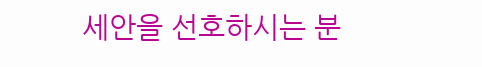세안을 선호하시는 분